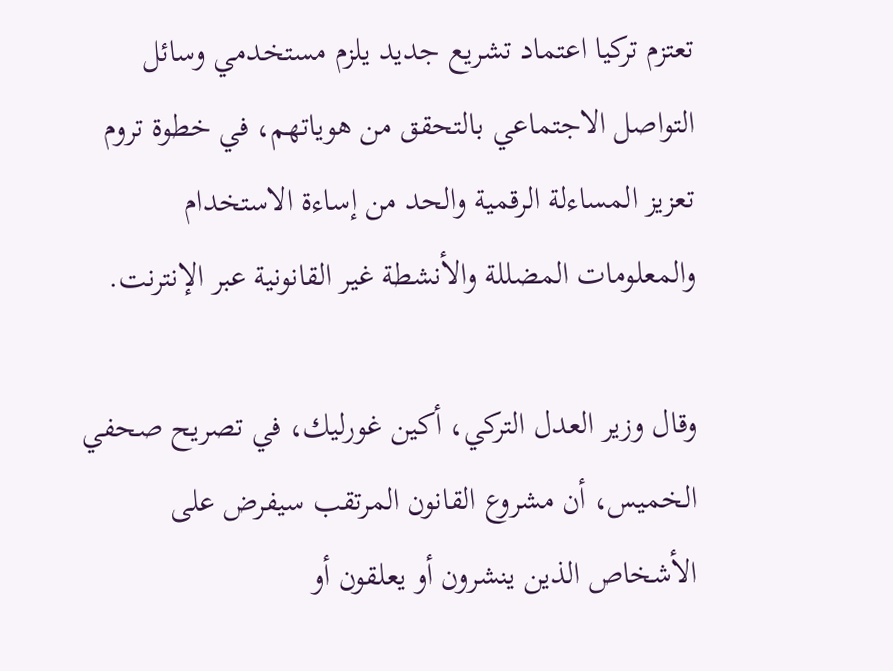تعتزم تركيا اعتماد تشريع جديد يلزم مستخدمي وسائل التواصل الاجتماعي بالتحقق من هوياتهم، في خطوة تروم تعزيز المساءلة الرقمية والحد من إساءة الاستخدام والمعلومات المضللة والأنشطة غير القانونية عبر الإنترنت.

وقال وزير العدل التركي، أكين غورليك، في تصريح صحفي الخميس، أن مشروع القانون المرتقب سيفرض على الأشخاص الذين ينشرون أو يعلقون أو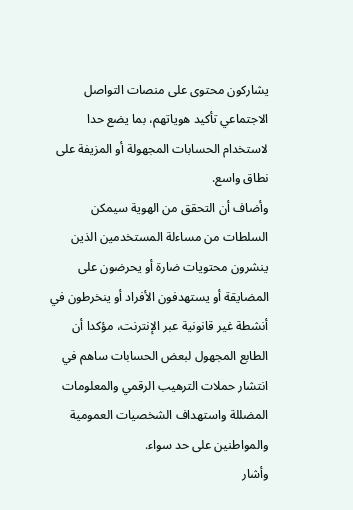يشاركون محتوى على منصات التواصل الاجتماعي تأكيد هوياتهم، بما يضع حدا لاستخدام الحسابات المجهولة أو المزيفة على نطاق واسع.
وأضاف أن التحقق من الهوية سيمكن السلطات من مساءلة المستخدمين الذين ينشرون محتويات ضارة أو يحرضون على المضايقة أو يستهدفون الأفراد أو ينخرطون في أنشطة غير قانونية عبر الإنترنت، مؤكدا أن الطابع المجهول لبعض الحسابات ساهم في انتشار حملات الترهيب الرقمي والمعلومات المضللة واستهداف الشخصيات العمومية والمواطنين على حد سواء.
وأشار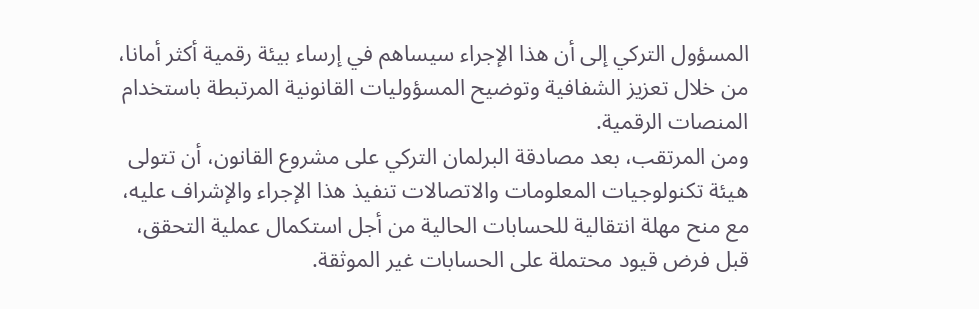المسؤول التركي إلى أن هذا الإجراء سيساهم في إرساء بيئة رقمية أكثر أمانا، من خلال تعزيز الشفافية وتوضيح المسؤوليات القانونية المرتبطة باستخدام المنصات الرقمية.
ومن المرتقب، بعد مصادقة البرلمان التركي على مشروع القانون، أن تتولى هيئة تكنولوجيات المعلومات والاتصالات تنفيذ هذا الإجراء والإشراف عليه، مع منح مهلة انتقالية للحسابات الحالية من أجل استكمال عملية التحقق، قبل فرض قيود محتملة على الحسابات غير الموثقة.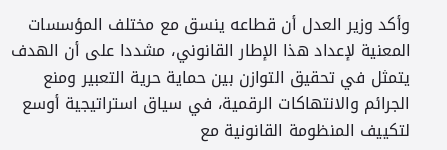وأكد وزير العدل أن قطاعه ينسق مع مختلف المؤسسات المعنية لإعداد هذا الإطار القانوني، مشددا على أن الهدف يتمثل في تحقيق التوازن بين حماية حرية التعبير ومنع الجرائم والانتهاكات الرقمية، في سياق استراتيجية أوسع لتكييف المنظومة القانونية مع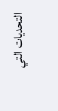التحديات التي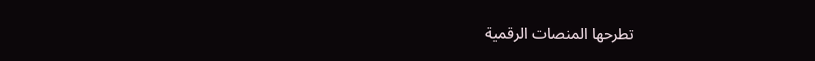تطرحها المنصات الرقمية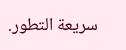سريعة التطور.